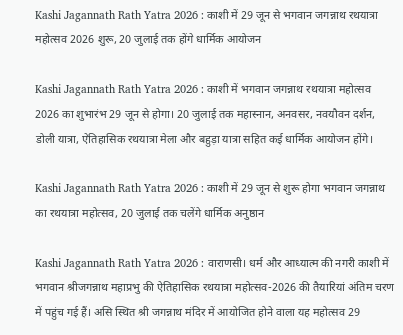Kashi Jagannath Rath Yatra 2026 : काशी में 29 जून से भगवान जगन्नाथ रथयात्रा महोत्सव 2026 शुरू, 20 जुलाई तक होंगे धार्मिक आयोजन

Kashi Jagannath Rath Yatra 2026 : काशी में भगवान जगन्नाथ रथयात्रा महोत्सव 2026 का शुभारंभ 29 जून से होगा। 20 जुलाई तक महास्नान, अनवसर, नवयौवन दर्शन, डोली यात्रा, ऐतिहासिक रथयात्रा मेला और बहुड़ा यात्रा सहित कई धार्मिक आयोजन होंगे।

Kashi Jagannath Rath Yatra 2026 : काशी में 29 जून से शुरू होगा भगवान जगन्नाथ का रथयात्रा महोत्सव, 20 जुलाई तक चलेंगे धार्मिक अनुष्ठान

Kashi Jagannath Rath Yatra 2026 : वाराणसी। धर्म और आध्यात्म की नगरी काशी में भगवान श्रीजगन्नाथ महाप्रभु की ऐतिहासिक रथयात्रा महोत्सव-2026 की तैयारियां अंतिम चरण में पहुंच गई हैं। असि स्थित श्री जगन्नाथ मंदिर में आयोजित होने वाला यह महोत्सव 29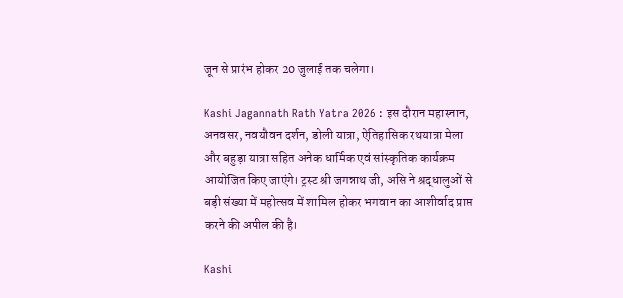जून से प्रारंभ होकर 20 जुलाई तक चलेगा।

Kashi Jagannath Rath Yatra 2026 : इस दौरान महास्नान, अनवसर, नवयौवन दर्शन, डोली यात्रा, ऐतिहासिक रथयात्रा मेला और बहुड़ा यात्रा सहित अनेक धार्मिक एवं सांस्कृतिक कार्यक्रम आयोजित किए जाएंगे। ट्रस्ट श्री जगन्नाथ जी, असि ने श्रद्धालुओं से बड़ी संख्या में महोत्सव में शामिल होकर भगवान का आशीर्वाद प्राप्त करने की अपील की है।

Kashi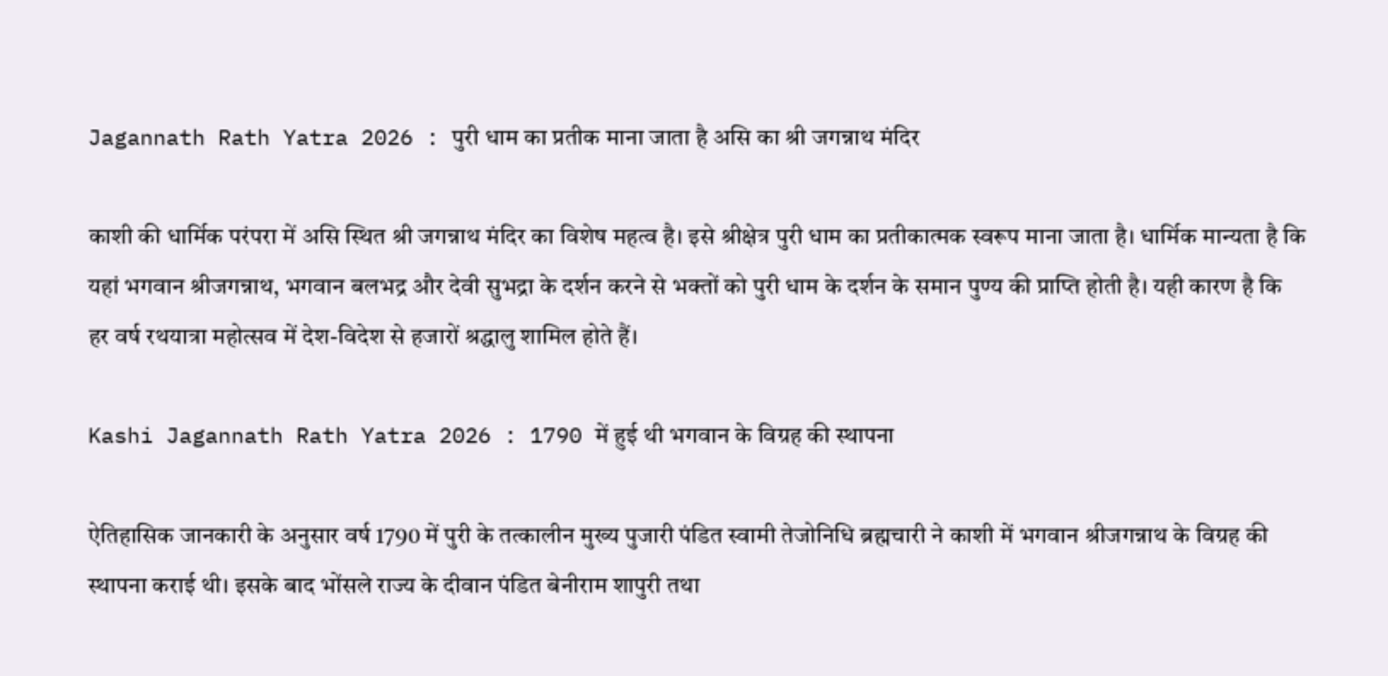Jagannath Rath Yatra 2026 : पुरी धाम का प्रतीक माना जाता है असि का श्री जगन्नाथ मंदिर

काशी की धार्मिक परंपरा में असि स्थित श्री जगन्नाथ मंदिर का विशेष महत्व है। इसे श्रीक्षेत्र पुरी धाम का प्रतीकात्मक स्वरूप माना जाता है। धार्मिक मान्यता है कि यहां भगवान श्रीजगन्नाथ, भगवान बलभद्र और देवी सुभद्रा के दर्शन करने से भक्तों को पुरी धाम के दर्शन के समान पुण्य की प्राप्ति होती है। यही कारण है कि हर वर्ष रथयात्रा महोत्सव में देश-विदेश से हजारों श्रद्धालु शामिल होते हैं।

Kashi Jagannath Rath Yatra 2026 : 1790 में हुई थी भगवान के विग्रह की स्थापना

ऐतिहासिक जानकारी के अनुसार वर्ष 1790 में पुरी के तत्कालीन मुख्य पुजारी पंडित स्वामी तेजोनिधि ब्रह्मचारी ने काशी में भगवान श्रीजगन्नाथ के विग्रह की स्थापना कराई थी। इसके बाद भोंसले राज्य के दीवान पंडित बेनीराम शापुरी तथा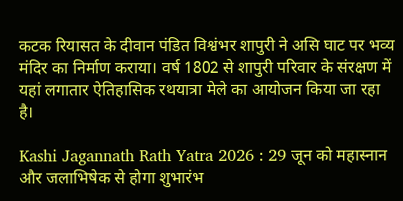कटक रियासत के दीवान पंडित विश्वंभर शापुरी ने असि घाट पर भव्य मंदिर का निर्माण कराया। वर्ष 1802 से शापुरी परिवार के संरक्षण में यहां लगातार ऐतिहासिक रथयात्रा मेले का आयोजन किया जा रहा है।

Kashi Jagannath Rath Yatra 2026 : 29 जून को महास्नान और जलाभिषेक से होगा शुभारंभ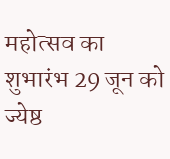महोत्सव का शुभारंभ 29 जून को ज्येष्ठ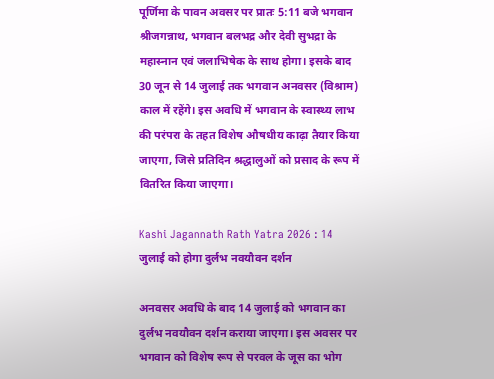पूर्णिमा के पावन अवसर पर प्रातः 5:11 बजे भगवान श्रीजगन्नाथ, भगवान बलभद्र और देवी सुभद्रा के महास्नान एवं जलाभिषेक के साथ होगा। इसके बाद 30 जून से 14 जुलाई तक भगवान अनवसर (विश्राम) काल में रहेंगे। इस अवधि में भगवान के स्वास्थ्य लाभ की परंपरा के तहत विशेष औषधीय काढ़ा तैयार किया जाएगा, जिसे प्रतिदिन श्रद्धालुओं को प्रसाद के रूप में वितरित किया जाएगा।

Kashi Jagannath Rath Yatra 2026 : 14 जुलाई को होगा दुर्लभ नवयौवन दर्शन

अनवसर अवधि के बाद 14 जुलाई को भगवान का दुर्लभ नवयौवन दर्शन कराया जाएगा। इस अवसर पर भगवान को विशेष रूप से परवल के जूस का भोग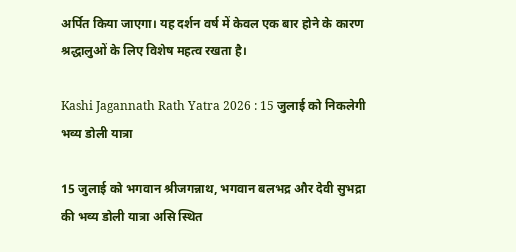अर्पित किया जाएगा। यह दर्शन वर्ष में केवल एक बार होने के कारण श्रद्धालुओं के लिए विशेष महत्व रखता है।

Kashi Jagannath Rath Yatra 2026 : 15 जुलाई को निकलेगी भव्य डोली यात्रा

15 जुलाई को भगवान श्रीजगन्नाथ, भगवान बलभद्र और देवी सुभद्रा की भव्य डोली यात्रा असि स्थित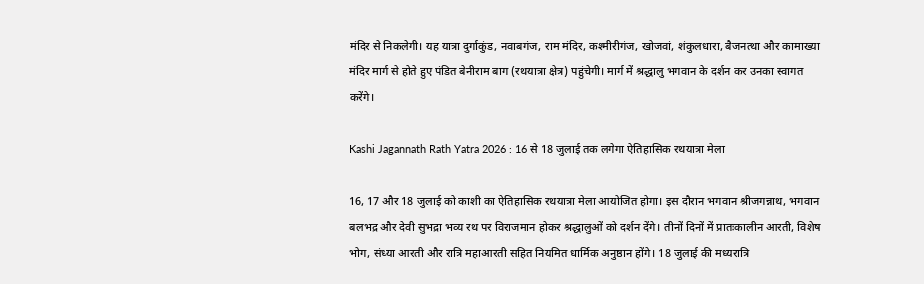मंदिर से निकलेगी। यह यात्रा दुर्गाकुंड, नवाबगंज, राम मंदिर, कश्मीरीगंज, खोजवां, शंकुलधारा, बैजनत्था और कामाख्या मंदिर मार्ग से होते हुए पंडित बेनीराम बाग (रथयात्रा क्षेत्र) पहुंचेगी। मार्ग में श्रद्धालु भगवान के दर्शन कर उनका स्वागत करेंगे।

Kashi Jagannath Rath Yatra 2026 : 16 से 18 जुलाई तक लगेगा ऐतिहासिक रथयात्रा मेला

16, 17 और 18 जुलाई को काशी का ऐतिहासिक रथयात्रा मेला आयोजित होगा। इस दौरान भगवान श्रीजगन्नाथ, भगवान बलभद्र और देवी सुभद्रा भव्य रथ पर विराजमान होकर श्रद्धालुओं को दर्शन देंगे। तीनों दिनों में प्रातःकालीन आरती, विशेष भोग, संध्या आरती और रात्रि महाआरती सहित नियमित धार्मिक अनुष्ठान होंगे। 18 जुलाई की मध्यरात्रि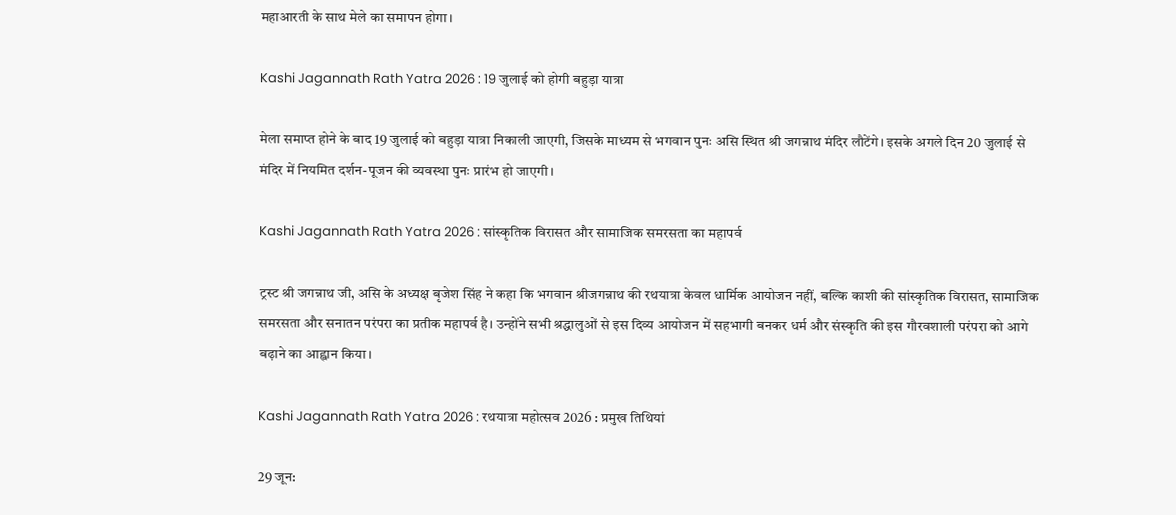महाआरती के साथ मेले का समापन होगा।

Kashi Jagannath Rath Yatra 2026 : 19 जुलाई को होगी बहुड़ा यात्रा

मेला समाप्त होने के बाद 19 जुलाई को बहुड़ा यात्रा निकाली जाएगी, जिसके माध्यम से भगवान पुनः असि स्थित श्री जगन्नाथ मंदिर लौटेंगे। इसके अगले दिन 20 जुलाई से मंदिर में नियमित दर्शन-पूजन की व्यवस्था पुनः प्रारंभ हो जाएगी।

Kashi Jagannath Rath Yatra 2026 : सांस्कृतिक विरासत और सामाजिक समरसता का महापर्व

ट्रस्ट श्री जगन्नाथ जी, असि के अध्यक्ष बृजेश सिंह ने कहा कि भगवान श्रीजगन्नाथ की रथयात्रा केवल धार्मिक आयोजन नहीं, बल्कि काशी की सांस्कृतिक विरासत, सामाजिक समरसता और सनातन परंपरा का प्रतीक महापर्व है। उन्होंने सभी श्रद्धालुओं से इस दिव्य आयोजन में सहभागी बनकर धर्म और संस्कृति की इस गौरवशाली परंपरा को आगे बढ़ाने का आह्वान किया।

Kashi Jagannath Rath Yatra 2026 : रथयात्रा महोत्सव 2026 : प्रमुख तिथियां

29 जून: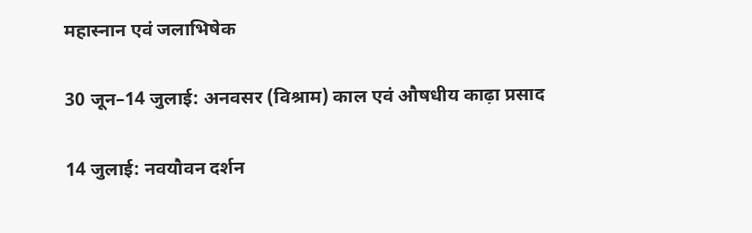महास्नान एवं जलाभिषेक

30 जून–14 जुलाई: अनवसर (विश्राम) काल एवं औषधीय काढ़ा प्रसाद

14 जुलाई: नवयौवन दर्शन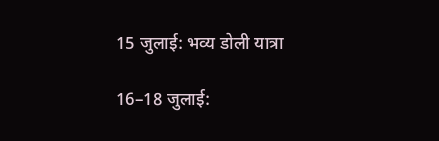15 जुलाई: भव्य डोली यात्रा

16–18 जुलाई: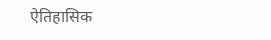ऐतिहासिक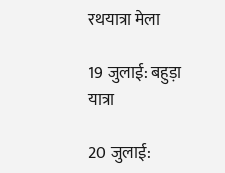रथयात्रा मेला

19 जुलाई: बहुड़ा यात्रा

20 जुलाई: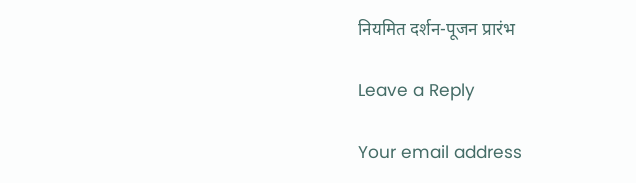नियमित दर्शन-पूजन प्रारंभ

Leave a Reply

Your email address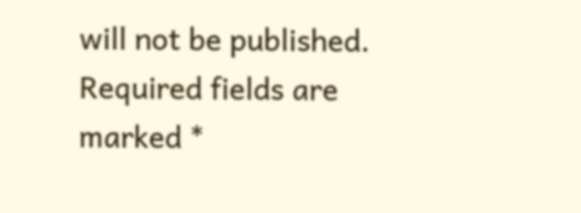will not be published. Required fields are marked *